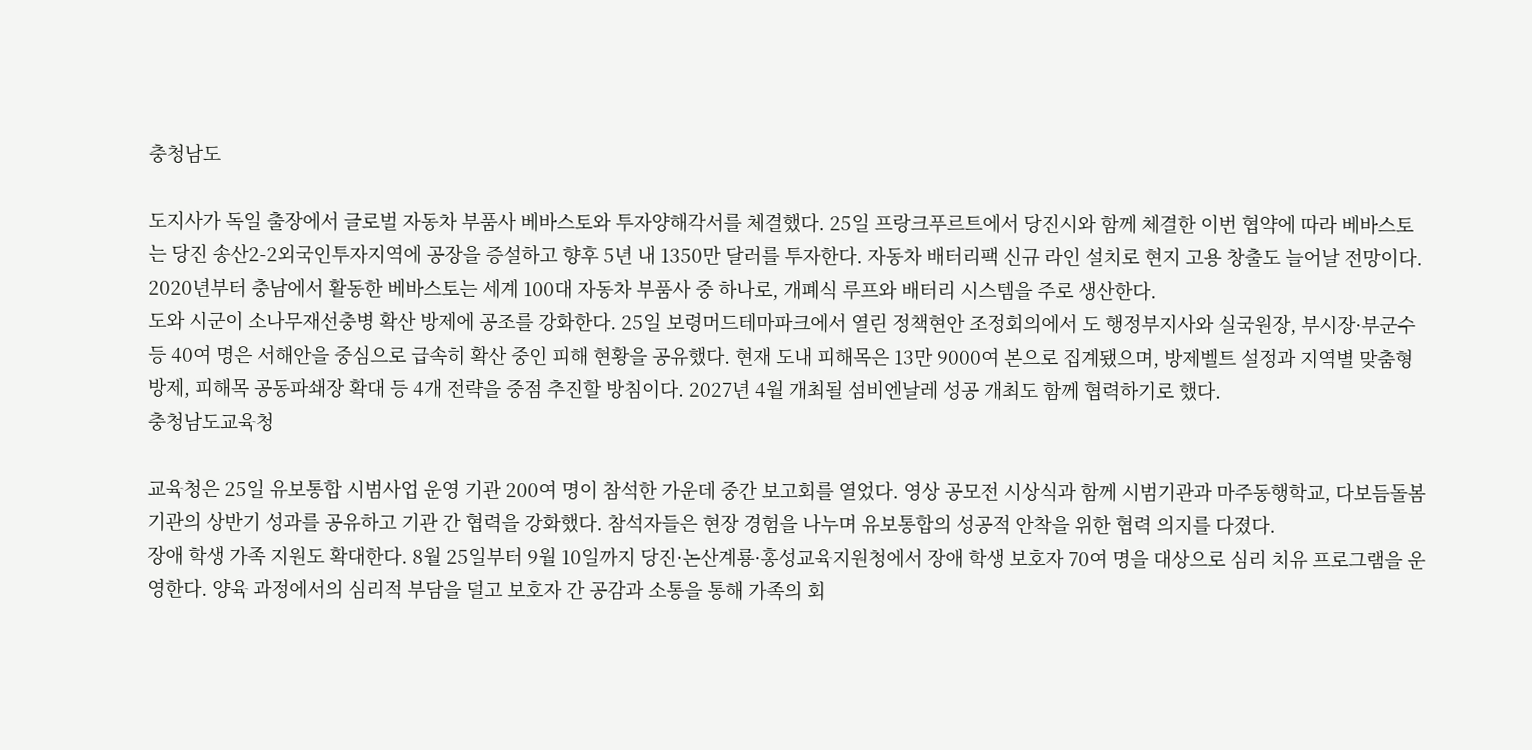충청남도

도지사가 독일 출장에서 글로벌 자동차 부품사 베바스토와 투자양해각서를 체결했다. 25일 프랑크푸르트에서 당진시와 함께 체결한 이번 협약에 따라 베바스토는 당진 송산2-2외국인투자지역에 공장을 증설하고 향후 5년 내 1350만 달러를 투자한다. 자동차 배터리팩 신규 라인 설치로 현지 고용 창출도 늘어날 전망이다. 2020년부터 충남에서 활동한 베바스토는 세계 100대 자동차 부품사 중 하나로, 개폐식 루프와 배터리 시스템을 주로 생산한다.
도와 시군이 소나무재선충병 확산 방제에 공조를 강화한다. 25일 보령머드테마파크에서 열린 정책현안 조정회의에서 도 행정부지사와 실국원장, 부시장·부군수 등 40여 명은 서해안을 중심으로 급속히 확산 중인 피해 현황을 공유했다. 현재 도내 피해목은 13만 9000여 본으로 집계됐으며, 방제벨트 설정과 지역별 맞춤형 방제, 피해목 공동파쇄장 확대 등 4개 전략을 중점 추진할 방침이다. 2027년 4월 개최될 섬비엔날레 성공 개최도 함께 협력하기로 했다.
충청남도교육청

교육청은 25일 유보통합 시범사업 운영 기관 200여 명이 참석한 가운데 중간 보고회를 열었다. 영상 공모전 시상식과 함께 시범기관과 마주동행학교, 다보듬돌봄기관의 상반기 성과를 공유하고 기관 간 협력을 강화했다. 참석자들은 현장 경험을 나누며 유보통합의 성공적 안착을 위한 협력 의지를 다졌다.
장애 학생 가족 지원도 확대한다. 8월 25일부터 9월 10일까지 당진·논산계룡·홍성교육지원청에서 장애 학생 보호자 70여 명을 대상으로 심리 치유 프로그램을 운영한다. 양육 과정에서의 심리적 부담을 덜고 보호자 간 공감과 소통을 통해 가족의 회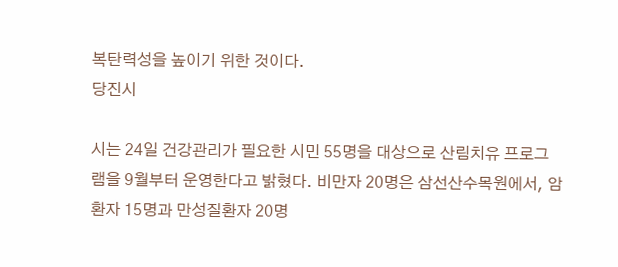복탄력성을 높이기 위한 것이다.
당진시

시는 24일 건강관리가 필요한 시민 55명을 대상으로 산림치유 프로그램을 9월부터 운영한다고 밝혔다. 비만자 20명은 삼선산수목원에서, 암 환자 15명과 만성질환자 20명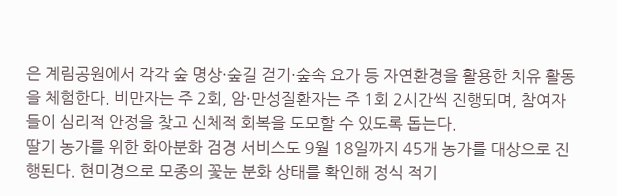은 계림공원에서 각각 숲 명상·숲길 걷기·숲속 요가 등 자연환경을 활용한 치유 활동을 체험한다. 비만자는 주 2회, 암·만성질환자는 주 1회 2시간씩 진행되며, 참여자들이 심리적 안정을 찾고 신체적 회복을 도모할 수 있도록 돕는다.
딸기 농가를 위한 화아분화 검경 서비스도 9월 18일까지 45개 농가를 대상으로 진행된다. 현미경으로 모종의 꽃눈 분화 상태를 확인해 정식 적기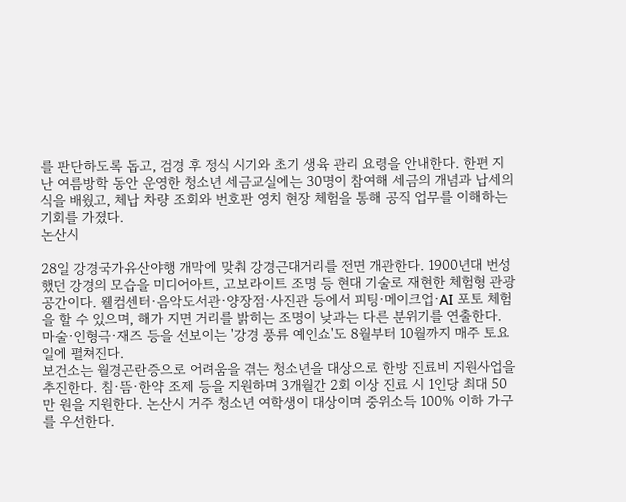를 판단하도록 돕고, 검경 후 정식 시기와 초기 생육 관리 요령을 안내한다. 한편 지난 여름방학 동안 운영한 청소년 세금교실에는 30명이 참여해 세금의 개념과 납세의식을 배웠고, 체납 차량 조회와 번호판 영치 현장 체험을 통해 공직 업무를 이해하는 기회를 가졌다.
논산시

28일 강경국가유산야행 개막에 맞춰 강경근대거리를 전면 개관한다. 1900년대 번성했던 강경의 모습을 미디어아트, 고보라이트 조명 등 현대 기술로 재현한 체험형 관광 공간이다. 웰컴센터·음악도서관·양장점·사진관 등에서 피팅·메이크업·AI 포토 체험을 할 수 있으며, 해가 지면 거리를 밝히는 조명이 낮과는 다른 분위기를 연출한다. 마술·인형극·재즈 등을 선보이는 '강경 풍류 예인쇼'도 8월부터 10월까지 매주 토요일에 펼쳐진다.
보건소는 월경곤란증으로 어려움을 겪는 청소년을 대상으로 한방 진료비 지원사업을 추진한다. 침·뜸·한약 조제 등을 지원하며 3개월간 2회 이상 진료 시 1인당 최대 50만 원을 지원한다. 논산시 거주 청소년 여학생이 대상이며 중위소득 100% 이하 가구를 우선한다.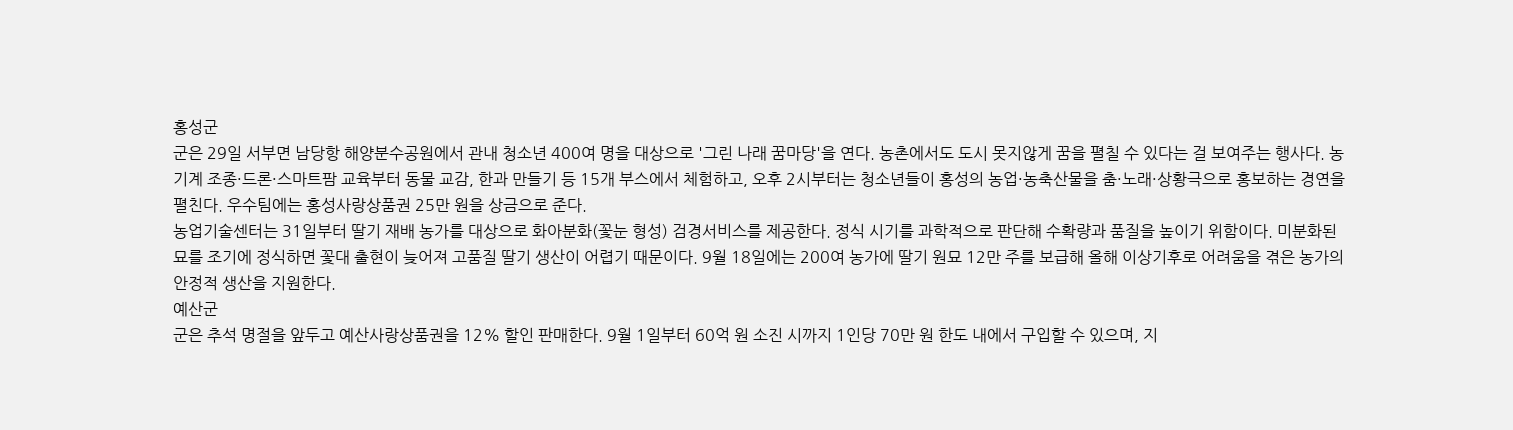홍성군
군은 29일 서부면 남당항 해양분수공원에서 관내 청소년 400여 명을 대상으로 '그린 나래 꿈마당'을 연다. 농촌에서도 도시 못지않게 꿈을 펼칠 수 있다는 걸 보여주는 행사다. 농기계 조종·드론·스마트팜 교육부터 동물 교감, 한과 만들기 등 15개 부스에서 체험하고, 오후 2시부터는 청소년들이 홍성의 농업·농축산물을 춤·노래·상황극으로 홍보하는 경연을 펼친다. 우수팀에는 홍성사랑상품권 25만 원을 상금으로 준다.
농업기술센터는 31일부터 딸기 재배 농가를 대상으로 화아분화(꽃눈 형성) 검경서비스를 제공한다. 정식 시기를 과학적으로 판단해 수확량과 품질을 높이기 위함이다. 미분화된 묘를 조기에 정식하면 꽃대 출현이 늦어져 고품질 딸기 생산이 어렵기 때문이다. 9월 18일에는 200여 농가에 딸기 원묘 12만 주를 보급해 올해 이상기후로 어려움을 겪은 농가의 안정적 생산을 지원한다.
예산군
군은 추석 명절을 앞두고 예산사랑상품권을 12% 할인 판매한다. 9월 1일부터 60억 원 소진 시까지 1인당 70만 원 한도 내에서 구입할 수 있으며, 지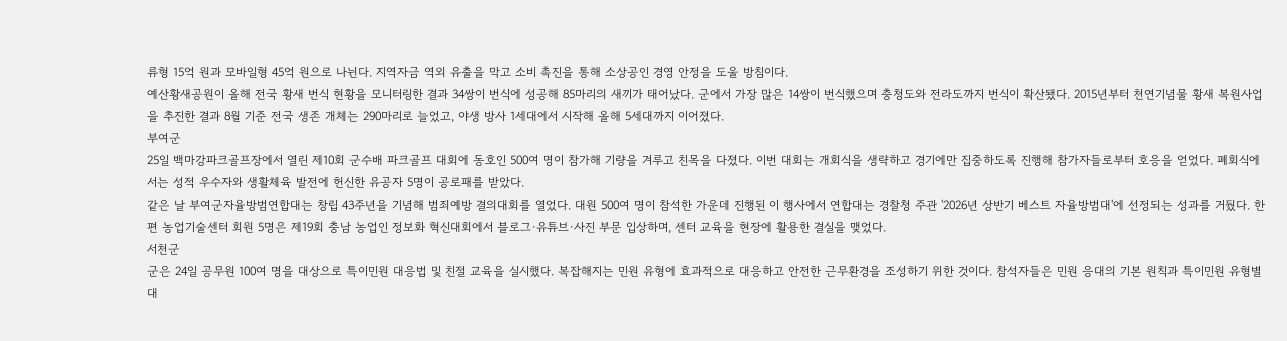류형 15억 원과 모바일형 45억 원으로 나뉜다. 지역자금 역외 유출을 막고 소비 촉진을 통해 소상공인 경영 안정을 도울 방침이다.
예산황새공원이 올해 전국 황새 번식 현황을 모니터링한 결과 34쌍이 번식에 성공해 85마리의 새끼가 태어났다. 군에서 가장 많은 14쌍이 번식했으며 충청도와 전라도까지 번식이 확산됐다. 2015년부터 천연기념물 황새 복원사업을 추진한 결과 8월 기준 전국 생존 개체는 290마리로 늘었고, 야생 방사 1세대에서 시작해 올해 5세대까지 이어졌다.
부여군
25일 백마강파크골프장에서 열린 제10회 군수배 파크골프 대회에 동호인 500여 명이 참가해 기량을 겨루고 친목을 다졌다. 이번 대회는 개회식을 생략하고 경기에만 집중하도록 진행해 참가자들로부터 호응을 얻었다. 폐회식에서는 성적 우수자와 생활체육 발전에 헌신한 유공자 5명이 공로패를 받았다.
같은 날 부여군자율방범연합대는 창립 43주년을 기념해 범죄예방 결의대회를 열었다. 대원 500여 명이 참석한 가운데 진행된 이 행사에서 연합대는 경찰청 주관 '2026년 상반기 베스트 자율방범대'에 선정되는 성과를 거뒀다. 한편 농업기술센터 회원 5명은 제19회 충남 농업인 정보화 혁신대회에서 블로그·유튜브·사진 부문 입상하며, 센터 교육을 현장에 활용한 결실을 맺었다.
서천군
군은 24일 공무원 100여 명을 대상으로 특이민원 대응법 및 친절 교육을 실시했다. 복잡해지는 민원 유형에 효과적으로 대응하고 안전한 근무환경을 조성하기 위한 것이다. 참석자들은 민원 응대의 기본 원칙과 특이민원 유형별 대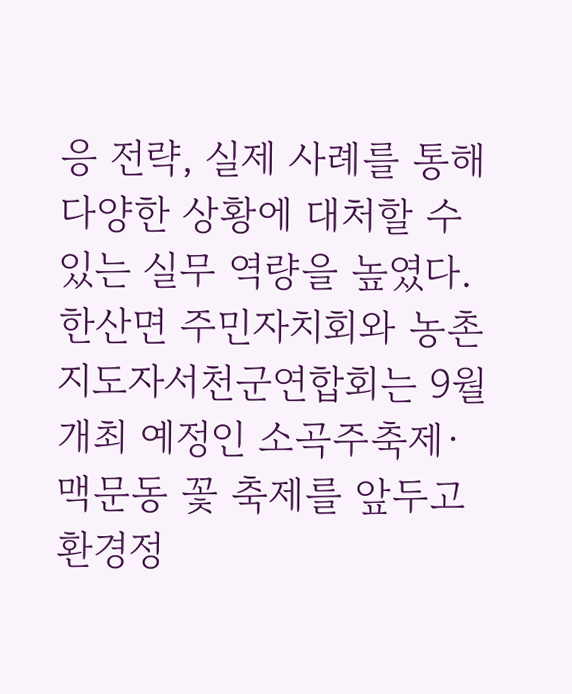응 전략, 실제 사례를 통해 다양한 상황에 대처할 수 있는 실무 역량을 높였다.
한산면 주민자치회와 농촌지도자서천군연합회는 9월 개최 예정인 소곡주축제·맥문동 꽃 축제를 앞두고 환경정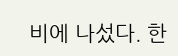비에 나섰다. 한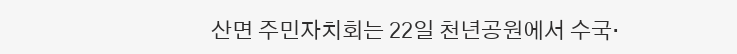산면 주민자치회는 22일 천년공원에서 수국·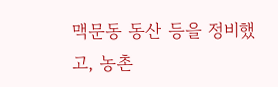맥문동 동산 등을 정비했고, 농촌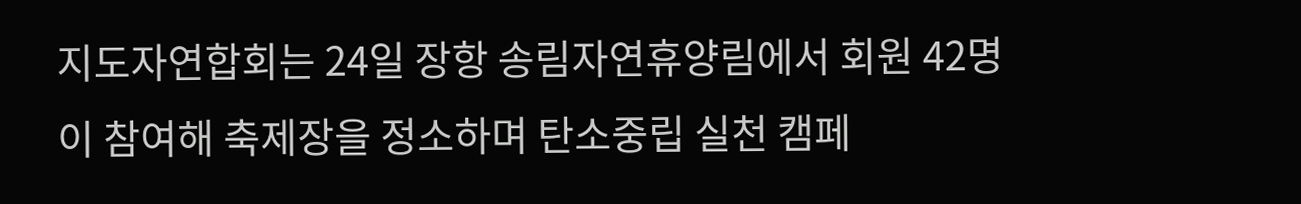지도자연합회는 24일 장항 송림자연휴양림에서 회원 42명이 참여해 축제장을 정소하며 탄소중립 실천 캠페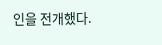인을 전개했다.